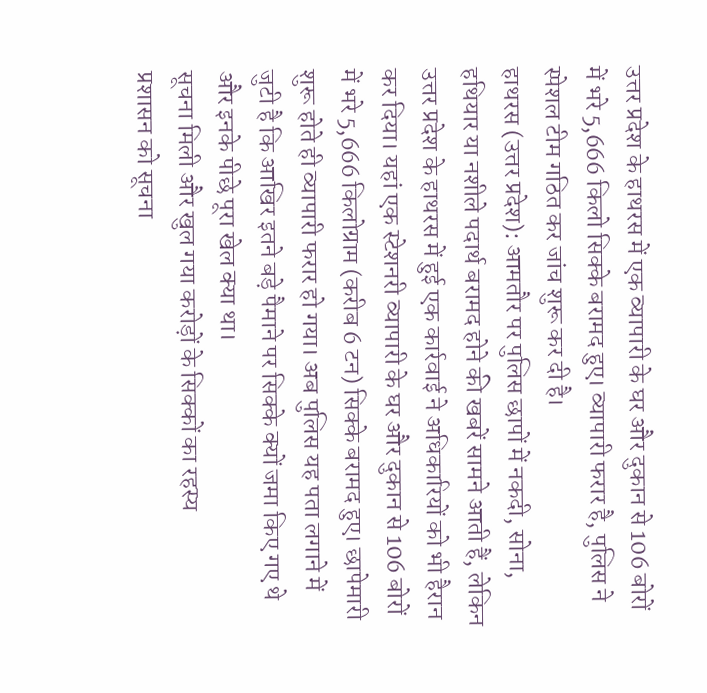उत्तर प्रदेश के हाथरस में एक व्यापारी के घर और दुकान से 106 बोरों में भरे 5,666 किलो सिक्के बरामद हुए। व्यापारी फरार है, पुलिस ने स्पेशल टीम गठित कर जांच शुरू कर दी है।
हाथरस (उत्तर प्रदेश): आमतौर पर पुलिस छापों में नकदी, सोना, हथियार या नशीले पदार्थ बरामद होने की खबरें सामने आती हैं, लेकिन उत्तर प्रदेश के हाथरस में हुई एक कार्रवाई ने अधिकारियों को भी हैरान कर दिया। यहां एक स्टेशनरी व्यापारी के घर और दुकान से 106 बोरों में भरे 5,666 किलोग्राम (करीब 6 टन) सिक्के बरामद हुए। छापेमारी शुरू होते ही व्यापारी फरार हो गया। अब पुलिस यह पता लगाने में जुटी है कि आखिर इतने बड़े पैमाने पर सिक्के क्यों जमा किए गए थे और इनके पीछे पूरा खेल क्या था।
सूचना मिली और खुल गया करोड़ों के सिक्कों का रहस्य
प्रशासन को सूचना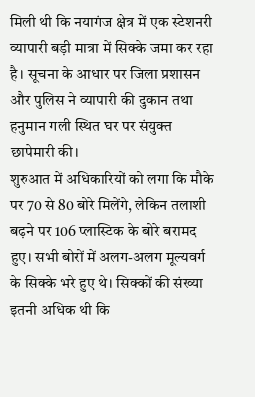मिली थी कि नयागंज क्षेत्र में एक स्टेशनरी व्यापारी बड़ी मात्रा में सिक्के जमा कर रहा है। सूचना के आधार पर जिला प्रशासन और पुलिस ने व्यापारी की दुकान तथा हनुमान गली स्थित घर पर संयुक्त छापेमारी की।
शुरुआत में अधिकारियों को लगा कि मौके पर 70 से 80 बोरे मिलेंगे, लेकिन तलाशी बढ़ने पर 106 प्लास्टिक के बोरे बरामद हुए। सभी बोरों में अलग-अलग मूल्यवर्ग के सिक्के भरे हुए थे। सिक्कों की संख्या इतनी अधिक थी कि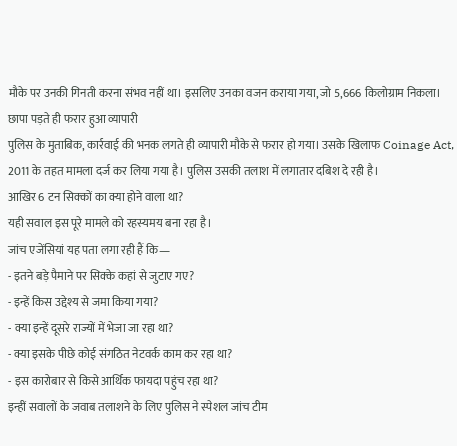मौके पर उनकी गिनती करना संभव नहीं था। इसलिए उनका वजन कराया गया, जो 5,666 किलोग्राम निकला।
छापा पड़ते ही फरार हुआ व्यापारी
पुलिस के मुताबिक, कार्रवाई की भनक लगते ही व्यापारी मौके से फरार हो गया। उसके खिलाफ Coinage Act, 2011 के तहत मामला दर्ज कर लिया गया है। पुलिस उसकी तलाश में लगातार दबिश दे रही है।
आखिर 6 टन सिक्कों का क्या होने वाला था?
यही सवाल इस पूरे मामले को रहस्यमय बना रहा है।
जांच एजेंसियां यह पता लगा रही हैं कि—
- इतने बड़े पैमाने पर सिक्के कहां से जुटाए गए?
- इन्हें किस उद्देश्य से जमा किया गया?
- क्या इन्हें दूसरे राज्यों में भेजा जा रहा था?
- क्या इसके पीछे कोई संगठित नेटवर्क काम कर रहा था?
- इस कारोबार से किसे आर्थिक फायदा पहुंच रहा था?
इन्हीं सवालों के जवाब तलाशने के लिए पुलिस ने स्पेशल जांच टीम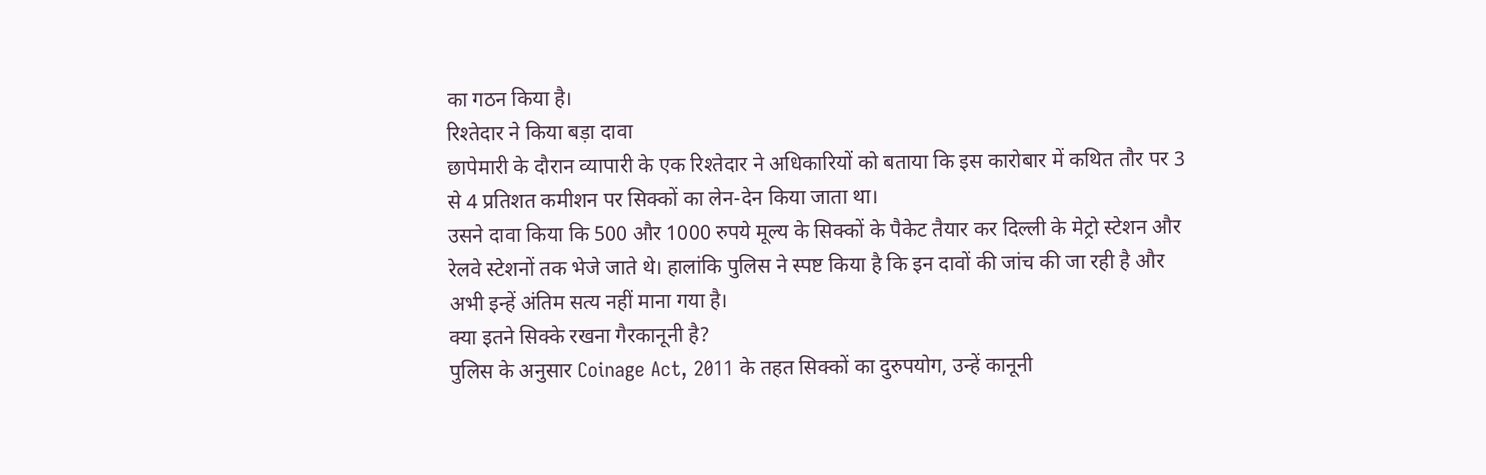का गठन किया है।
रिश्तेदार ने किया बड़ा दावा
छापेमारी के दौरान व्यापारी के एक रिश्तेदार ने अधिकारियों को बताया कि इस कारोबार में कथित तौर पर 3 से 4 प्रतिशत कमीशन पर सिक्कों का लेन-देन किया जाता था।
उसने दावा किया कि 500 और 1000 रुपये मूल्य के सिक्कों के पैकेट तैयार कर दिल्ली के मेट्रो स्टेशन और रेलवे स्टेशनों तक भेजे जाते थे। हालांकि पुलिस ने स्पष्ट किया है कि इन दावों की जांच की जा रही है और अभी इन्हें अंतिम सत्य नहीं माना गया है।
क्या इतने सिक्के रखना गैरकानूनी है?
पुलिस के अनुसार Coinage Act, 2011 के तहत सिक्कों का दुरुपयोग, उन्हें कानूनी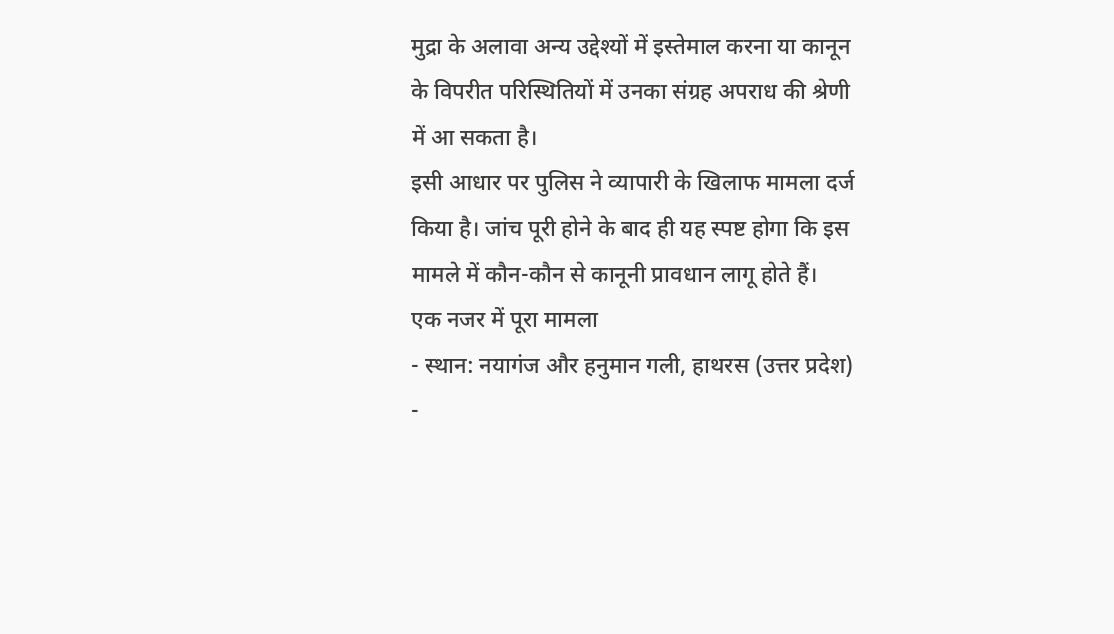मुद्रा के अलावा अन्य उद्देश्यों में इस्तेमाल करना या कानून के विपरीत परिस्थितियों में उनका संग्रह अपराध की श्रेणी में आ सकता है।
इसी आधार पर पुलिस ने व्यापारी के खिलाफ मामला दर्ज किया है। जांच पूरी होने के बाद ही यह स्पष्ट होगा कि इस मामले में कौन-कौन से कानूनी प्रावधान लागू होते हैं।
एक नजर में पूरा मामला
- स्थान: नयागंज और हनुमान गली, हाथरस (उत्तर प्रदेश)
-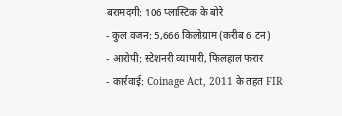बरामदगी: 106 प्लास्टिक के बोरे
- कुल वजन: 5,666 किलोग्राम (करीब 6 टन)
- आरोपी: स्टेशनरी व्यापारी, फिलहाल फरार
- कार्रवाई: Coinage Act, 2011 के तहत FIR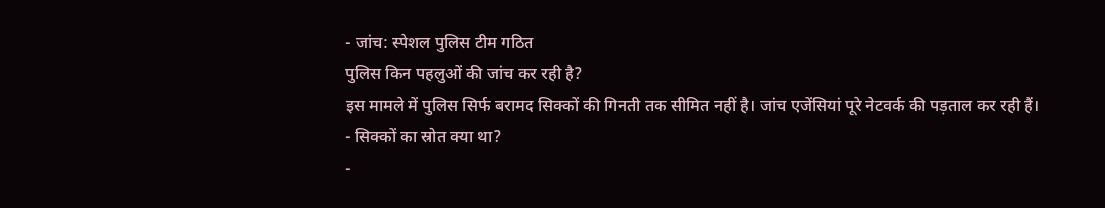- जांच: स्पेशल पुलिस टीम गठित
पुलिस किन पहलुओं की जांच कर रही है?
इस मामले में पुलिस सिर्फ बरामद सिक्कों की गिनती तक सीमित नहीं है। जांच एजेंसियां पूरे नेटवर्क की पड़ताल कर रही हैं।
- सिक्कों का स्रोत क्या था?
-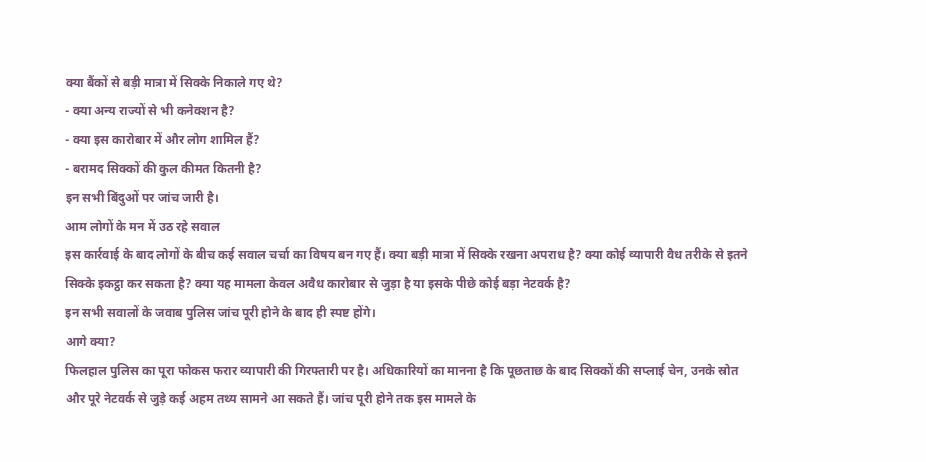क्या बैंकों से बड़ी मात्रा में सिक्के निकाले गए थे?
- क्या अन्य राज्यों से भी कनेक्शन है?
- क्या इस कारोबार में और लोग शामिल हैं?
- बरामद सिक्कों की कुल कीमत कितनी है?
इन सभी बिंदुओं पर जांच जारी है।
आम लोगों के मन में उठ रहे सवाल
इस कार्रवाई के बाद लोगों के बीच कई सवाल चर्चा का विषय बन गए हैं। क्या बड़ी मात्रा में सिक्के रखना अपराध है? क्या कोई व्यापारी वैध तरीके से इतने सिक्के इकट्ठा कर सकता है? क्या यह मामला केवल अवैध कारोबार से जुड़ा है या इसके पीछे कोई बड़ा नेटवर्क है?
इन सभी सवालों के जवाब पुलिस जांच पूरी होने के बाद ही स्पष्ट होंगे।
आगे क्या?
फिलहाल पुलिस का पूरा फोकस फरार व्यापारी की गिरफ्तारी पर है। अधिकारियों का मानना है कि पूछताछ के बाद सिक्कों की सप्लाई चेन, उनके स्रोत और पूरे नेटवर्क से जुड़े कई अहम तथ्य सामने आ सकते हैं। जांच पूरी होने तक इस मामले के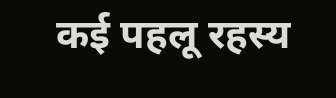कई पहलू रहस्य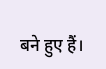बने हुए हैं।